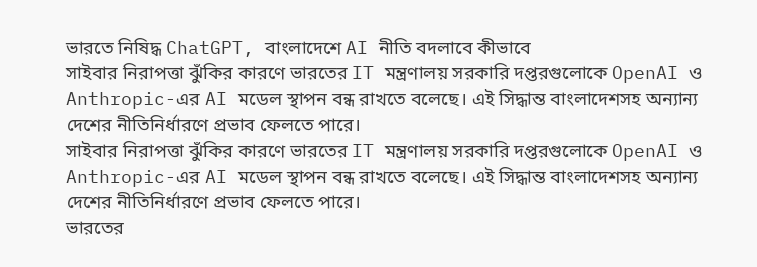ভারতে নিষিদ্ধ ChatGPT, বাংলাদেশে AI নীতি বদলাবে কীভাবে
সাইবার নিরাপত্তা ঝুঁকির কারণে ভারতের IT মন্ত্রণালয় সরকারি দপ্তরগুলোকে OpenAI ও Anthropic-এর AI মডেল স্থাপন বন্ধ রাখতে বলেছে। এই সিদ্ধান্ত বাংলাদেশসহ অন্যান্য দেশের নীতিনির্ধারণে প্রভাব ফেলতে পারে।
সাইবার নিরাপত্তা ঝুঁকির কারণে ভারতের IT মন্ত্রণালয় সরকারি দপ্তরগুলোকে OpenAI ও Anthropic-এর AI মডেল স্থাপন বন্ধ রাখতে বলেছে। এই সিদ্ধান্ত বাংলাদেশসহ অন্যান্য দেশের নীতিনির্ধারণে প্রভাব ফেলতে পারে।
ভারতের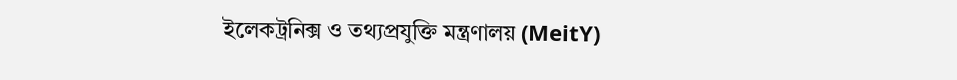ইলেকট্রনিক্স ও তথ্যপ্রযুক্তি মন্ত্রণালয় (MeitY)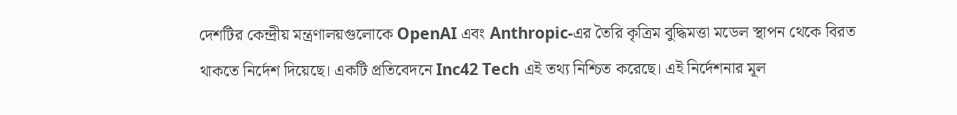দেশটির কেন্দ্রীয় মন্ত্রণালয়গুলোকে OpenAI এবং Anthropic-এর তৈরি কৃত্রিম বুদ্ধিমত্তা মডেল স্থাপন থেকে বিরত থাকতে নির্দেশ দিয়েছে। একটি প্রতিবেদনে Inc42 Tech এই তথ্য নিশ্চিত করেছে। এই নির্দেশনার মূল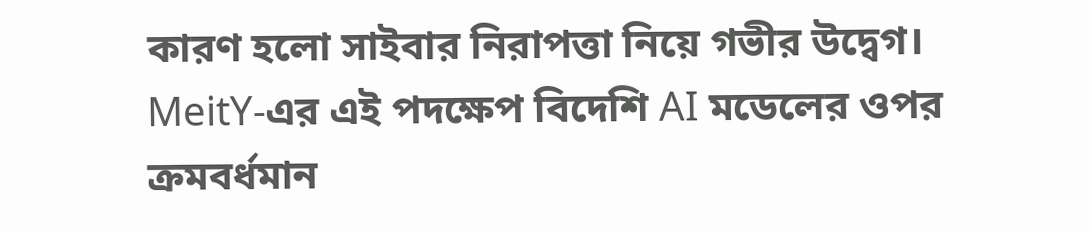কারণ হলো সাইবার নিরাপত্তা নিয়ে গভীর উদ্বেগ।
MeitY-এর এই পদক্ষেপ বিদেশি AI মডেলের ওপর ক্রমবর্ধমান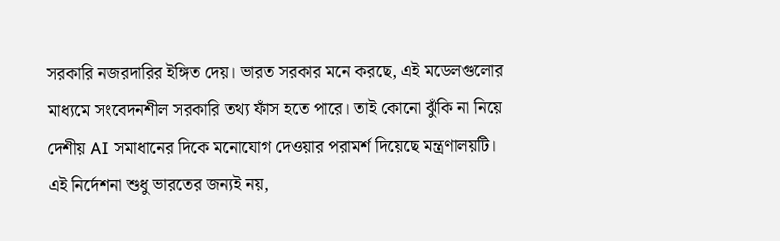সরকারি নজরদারির ইঙ্গিত দেয়। ভারত সরকার মনে করছে, এই মডেলগুলোর মাধ্যমে সংবেদনশীল সরকারি তথ্য ফাঁস হতে পারে। তাই কোনো ঝুঁকি না নিয়ে দেশীয় AI সমাধানের দিকে মনোযোগ দেওয়ার পরামর্শ দিয়েছে মন্ত্রণালয়টি।
এই নির্দেশনা শুধু ভারতের জন্যই নয়,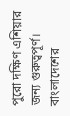পুরো দক্ষিণ এশিয়ার জন্য গুরুত্বপূর্ণ। বাংলাদেশের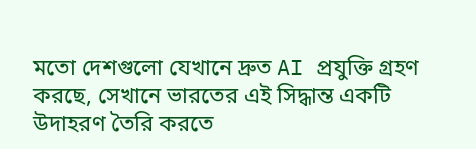মতো দেশগুলো যেখানে দ্রুত AI প্রযুক্তি গ্রহণ করছে, সেখানে ভারতের এই সিদ্ধান্ত একটি উদাহরণ তৈরি করতে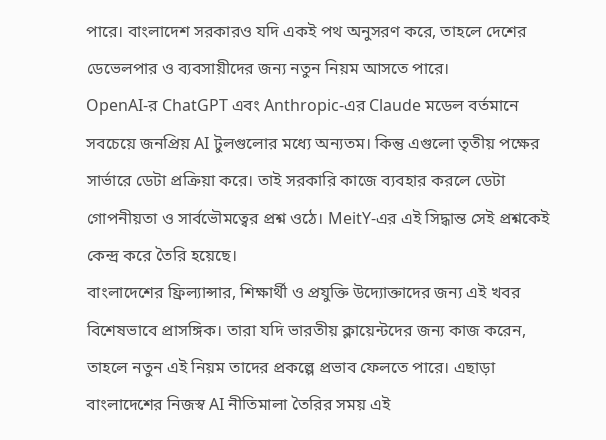পারে। বাংলাদেশ সরকারও যদি একই পথ অনুসরণ করে, তাহলে দেশের ডেভেলপার ও ব্যবসায়ীদের জন্য নতুন নিয়ম আসতে পারে।
OpenAI-র ChatGPT এবং Anthropic-এর Claude মডেল বর্তমানে সবচেয়ে জনপ্রিয় AI টুলগুলোর মধ্যে অন্যতম। কিন্তু এগুলো তৃতীয় পক্ষের সার্ভারে ডেটা প্রক্রিয়া করে। তাই সরকারি কাজে ব্যবহার করলে ডেটা গোপনীয়তা ও সার্বভৌমত্বের প্রশ্ন ওঠে। MeitY-এর এই সিদ্ধান্ত সেই প্রশ্নকেই কেন্দ্র করে তৈরি হয়েছে।
বাংলাদেশের ফ্রিল্যান্সার, শিক্ষার্থী ও প্রযুক্তি উদ্যোক্তাদের জন্য এই খবর বিশেষভাবে প্রাসঙ্গিক। তারা যদি ভারতীয় ক্লায়েন্টদের জন্য কাজ করেন, তাহলে নতুন এই নিয়ম তাদের প্রকল্পে প্রভাব ফেলতে পারে। এছাড়া বাংলাদেশের নিজস্ব AI নীতিমালা তৈরির সময় এই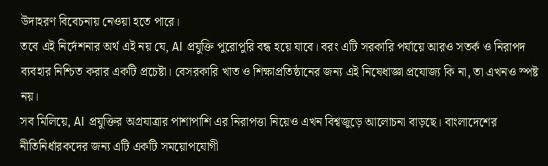উদাহরণ বিবেচনায় নেওয়া হতে পারে।
তবে এই নির্দেশনার অর্থ এই নয় যে, AI প্রযুক্তি পুরোপুরি বন্ধ হয়ে যাবে। বরং এটি সরকারি পর্যায়ে আরও সতর্ক ও নিরাপদ ব্যবহার নিশ্চিত করার একটি প্রচেষ্টা। বেসরকারি খাত ও শিক্ষাপ্রতিষ্ঠানের জন্য এই নিষেধাজ্ঞা প্রযোজ্য কি না, তা এখনও স্পষ্ট নয়।
সব মিলিয়ে, AI প্রযুক্তির অগ্রযাত্রার পাশাপাশি এর নিরাপত্তা নিয়েও এখন বিশ্বজুড়ে আলোচনা বাড়ছে। বাংলাদেশের নীতিনির্ধারকদের জন্য এটি একটি সময়োপযোগী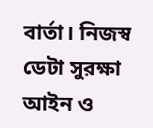বার্তা। নিজস্ব ডেটা সুরক্ষা আইন ও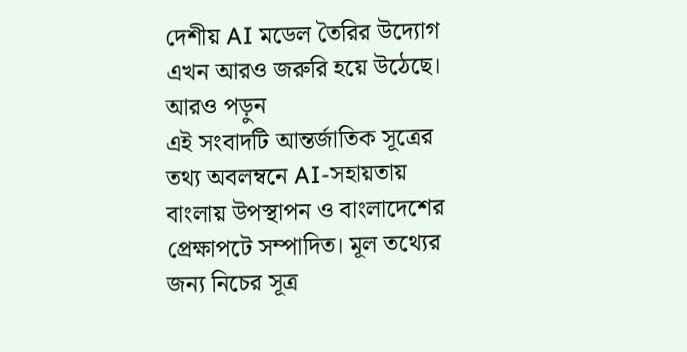দেশীয় AI মডেল তৈরির উদ্যোগ এখন আরও জরুরি হয়ে উঠেছে।
আরও পড়ুন
এই সংবাদটি আন্তর্জাতিক সূত্রের তথ্য অবলম্বনে AI-সহায়তায় বাংলায় উপস্থাপন ও বাংলাদেশের প্রেক্ষাপটে সম্পাদিত। মূল তথ্যের জন্য নিচের সূত্র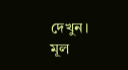দেখুন।
মূল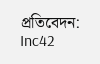প্রতিবেদন: Inc42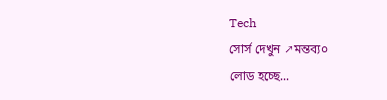Tech
সোর্স দেখুন ↗মন্তব্য০
লোড হচ্ছে...